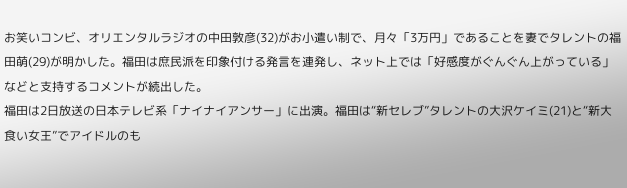お笑いコンビ、オリエンタルラジオの中田敦彦(32)がお小遣い制で、月々「3万円」であることを妻でタレントの福田萌(29)が明かした。福田は庶民派を印象付ける発言を連発し、ネット上では「好感度がぐんぐん上がっている」などと支持するコメントが続出した。
福田は2日放送の日本テレビ系「ナイナイアンサー」に出演。福田は“新セレブ”タレントの大沢ケイミ(21)と“新大食い女王”でアイドルのも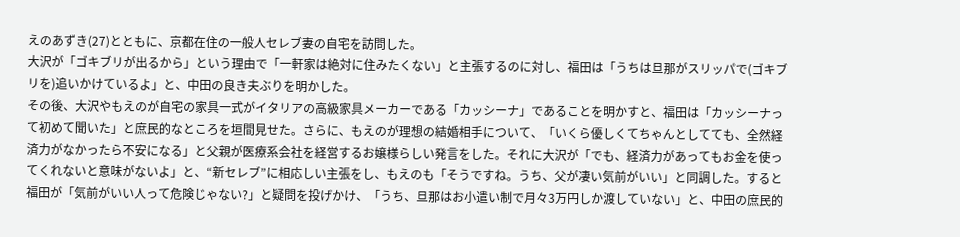えのあずき(27)とともに、京都在住の一般人セレブ妻の自宅を訪問した。
大沢が「ゴキブリが出るから」という理由で「一軒家は絶対に住みたくない」と主張するのに対し、福田は「うちは旦那がスリッパで(ゴキブリを)追いかけているよ」と、中田の良き夫ぶりを明かした。
その後、大沢やもえのが自宅の家具一式がイタリアの高級家具メーカーである「カッシーナ」であることを明かすと、福田は「カッシーナって初めて聞いた」と庶民的なところを垣間見せた。さらに、もえのが理想の結婚相手について、「いくら優しくてちゃんとしてても、全然経済力がなかったら不安になる」と父親が医療系会社を経営するお嬢様らしい発言をした。それに大沢が「でも、経済力があってもお金を使ってくれないと意味がないよ」と、“新セレブ”に相応しい主張をし、もえのも「そうですね。うち、父が凄い気前がいい」と同調した。すると福田が「気前がいい人って危険じゃない?」と疑問を投げかけ、「うち、旦那はお小遣い制で月々3万円しか渡していない」と、中田の庶民的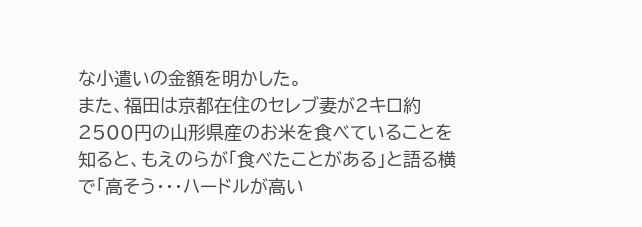な小遣いの金額を明かした。
また、福田は京都在住のセレブ妻が2キロ約2500円の山形県産のお米を食べていることを知ると、もえのらが「食べたことがある」と語る横で「高そう・・・ハードルが高い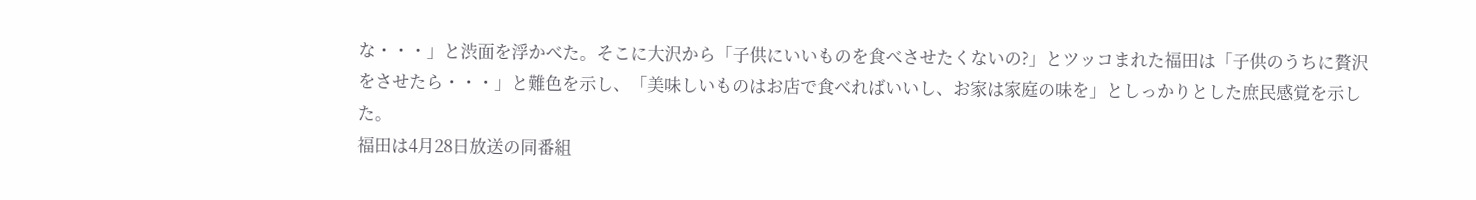な・・・」と渋面を浮かべた。そこに大沢から「子供にいいものを食べさせたくないの?」とツッコまれた福田は「子供のうちに贅沢をさせたら・・・」と難色を示し、「美味しいものはお店で食べればいいし、お家は家庭の味を」としっかりとした庶民感覚を示した。
福田は4月28日放送の同番組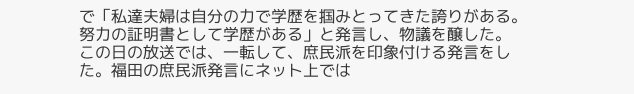で「私達夫婦は自分の力で学歴を掴みとってきた誇りがある。努力の証明書として学歴がある」と発言し、物議を醸した。
この日の放送では、一転して、庶民派を印象付ける発言をした。福田の庶民派発言にネット上では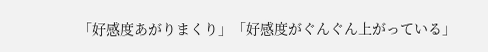「好感度あがりまくり」「好感度がぐんぐん上がっている」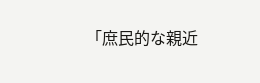「庶民的な親近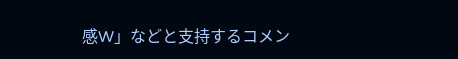感W」などと支持するコメン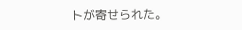トが寄せられた。